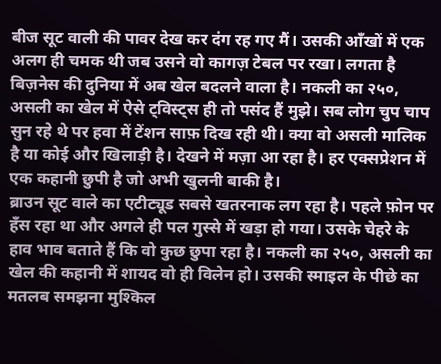बीज सूट वाली की पावर देख कर दंग रह गए मैं। उसकी आँखों में एक अलग ही चमक थी जब उसने वो कागज़ टेबल पर रखा। लगता है बिज़नेस की दुनिया में अब खेल बदलने वाला है। नकली का २५०, असली का खेल में ऐसे ट्विस्ट्स ही तो पसंद हैं मुझे। सब लोग चुप चाप सुन रहे थे पर हवा में टेंशन साफ़ दिख रही थी। क्या वो असली मालिक है या कोई और खिलाड़ी है। देखने में मज़ा आ रहा है। हर एक्सप्रेशन में एक कहानी छुपी है जो अभी खुलनी बाकी है।
ब्राउन सूट वाले का एटीट्यूड सबसे खतरनाक लग रहा है। पहले फ़ोन पर हँस रहा था और अगले ही पल गुस्से में खड़ा हो गया। उसके चेहरे के हाव भाव बताते हैं कि वो कुछ छुपा रहा है। नकली का २५०, असली का खेल की कहानी में शायद वो ही विलेन हो। उसकी स्माइल के पीछे का मतलब समझना मुश्किल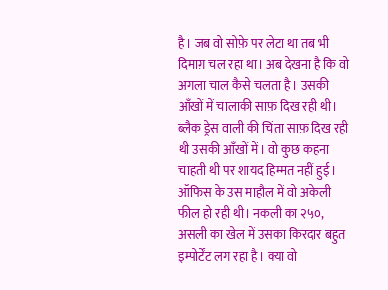है। जब वो सोफ़े पर लेटा था तब भी दिमाग़ चल रहा था। अब देखना है कि वो अगला चाल कैसे चलता है। उसकी आँखों में चालाकी साफ़ दिख रही थी।
ब्लैक ड्रेस वाली की चिंता साफ़ दिख रही थी उसकी आँखों में। वो कुछ कहना चाहती थी पर शायद हिम्मत नहीं हुई। ऑफिस के उस माहौल में वो अकेली फील हो रही थी। नकली का २५०, असली का खेल में उसका किरदार बहुत इम्पोर्टेंट लग रहा है। क्या वो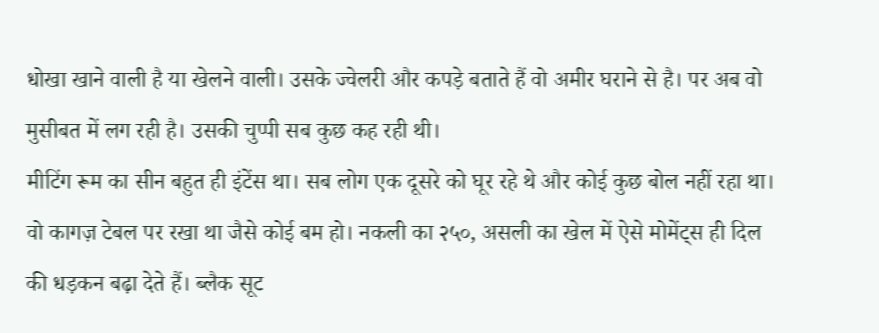धोखा खाने वाली है या खेलने वाली। उसके ज्वेलरी और कपड़े बताते हैं वो अमीर घराने से है। पर अब वो मुसीबत में लग रही है। उसकी चुप्पी सब कुछ कह रही थी।
मीटिंग रूम का सीन बहुत ही इंटेंस था। सब लोग एक दूसरे को घूर रहे थे और कोई कुछ बोल नहीं रहा था। वो कागज़ टेबल पर रखा था जैसे कोई बम हो। नकली का २५०, असली का खेल में ऐसे मोमेंट्स ही दिल की धड़कन बढ़ा देते हैं। ब्लैक सूट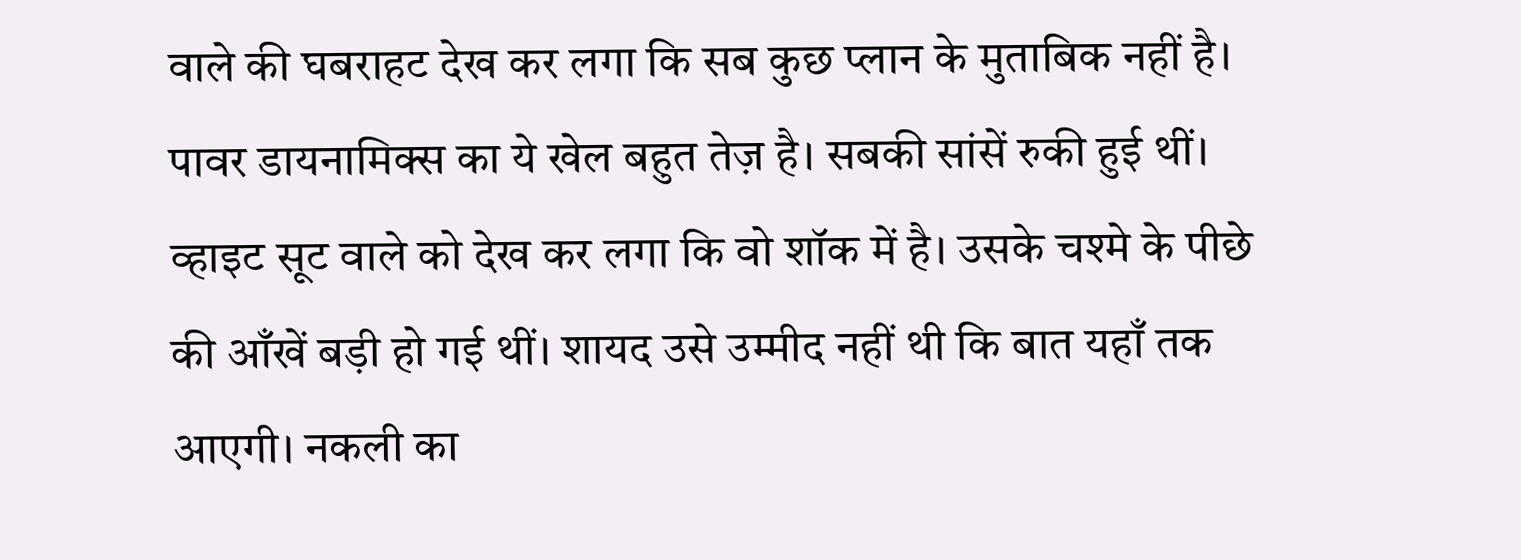वाले की घबराहट देख कर लगा कि सब कुछ प्लान के मुताबिक नहीं है। पावर डायनामिक्स का ये खेल बहुत तेज़ है। सबकी सांसें रुकी हुई थीं।
व्हाइट सूट वाले को देख कर लगा कि वो शॉक में है। उसके चश्मे के पीछे की आँखें बड़ी हो गई थीं। शायद उसे उम्मीद नहीं थी कि बात यहाँ तक आएगी। नकली का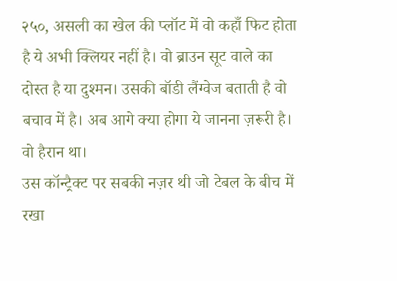२५०, असली का खेल की प्लॉट में वो कहाँ फिट होता है ये अभी क्लियर नहीं है। वो ब्राउन सूट वाले का दोस्त है या दुश्मन। उसकी बॉडी लैंग्वेज बताती है वो बचाव में है। अब आगे क्या होगा ये जानना ज़रूरी है। वो हैरान था।
उस कॉन्ट्रैक्ट पर सबकी नज़र थी जो टेबल के बीच में रखा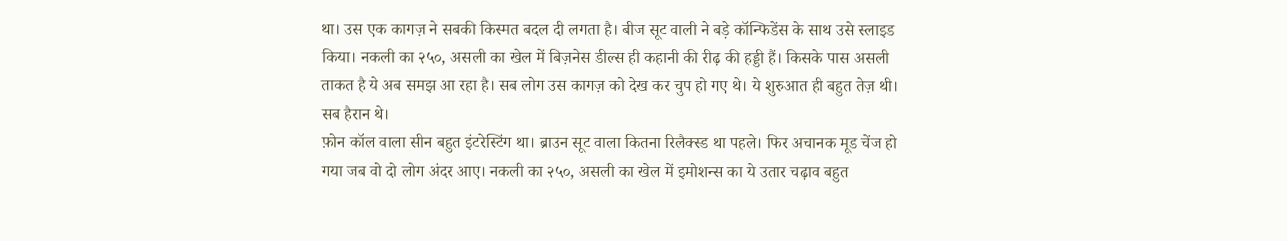था। उस एक कागज़ ने सबकी किस्मत बदल दी लगता है। बीज सूट वाली ने बड़े कॉन्फिडेंस के साथ उसे स्लाइड किया। नकली का २५०, असली का खेल में बिज़नेस डील्स ही कहानी की रीढ़ की हड्डी हैं। किसके पास असली ताकत है ये अब समझ आ रहा है। सब लोग उस कागज़ को देख कर चुप हो गए थे। ये शुरुआत ही बहुत तेज़ थी। सब हैरान थे।
फ़ोन कॉल वाला सीन बहुत इंटरेस्टिंग था। ब्राउन सूट वाला कितना रिलैक्स्ड था पहले। फिर अचानक मूड चेंज हो गया जब वो दो लोग अंदर आए। नकली का २५०, असली का खेल में इमोशन्स का ये उतार चढ़ाव बहुत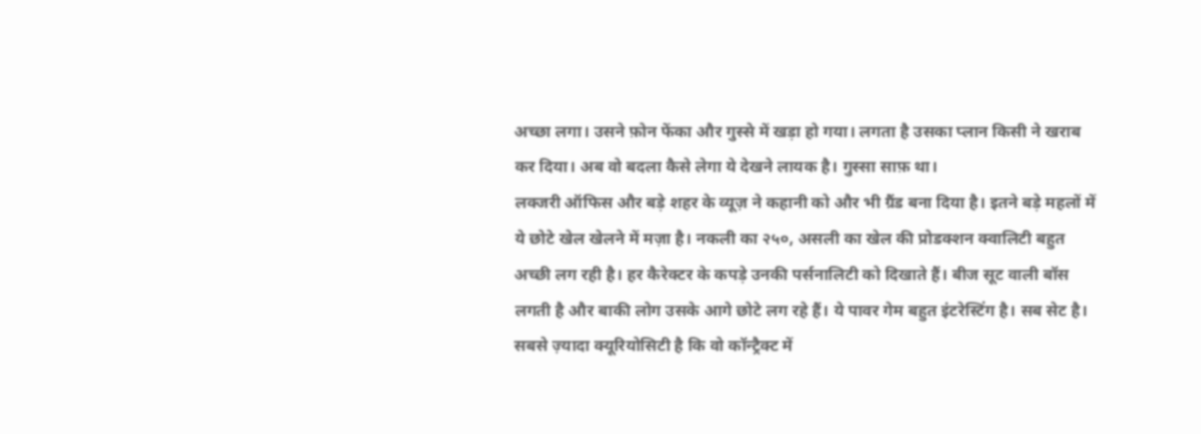अच्छा लगा। उसने फ़ोन फेंका और गुस्से में खड़ा हो गया। लगता है उसका प्लान किसी ने खराब कर दिया। अब वो बदला कैसे लेगा ये देखने लायक है। गुस्सा साफ़ था।
लक्जरी ऑफिस और बड़े शहर के व्यूज़ ने कहानी को और भी ग्रैंड बना दिया है। इतने बड़े महलों में ये छोटे खेल खेलने में मज़ा है। नकली का २५०, असली का खेल की प्रोडक्शन क्वालिटी बहुत अच्छी लग रही है। हर कैरेक्टर के कपड़े उनकी पर्सनालिटी को दिखाते हैं। बीज सूट वाली बॉस लगती है और बाकी लोग उसके आगे छोटे लग रहे हैं। ये पावर गेम बहुत इंटरेस्टिंग है। सब सेट है।
सबसे ज़्यादा क्यूरियोसिटी है कि वो कॉन्ट्रैक्ट में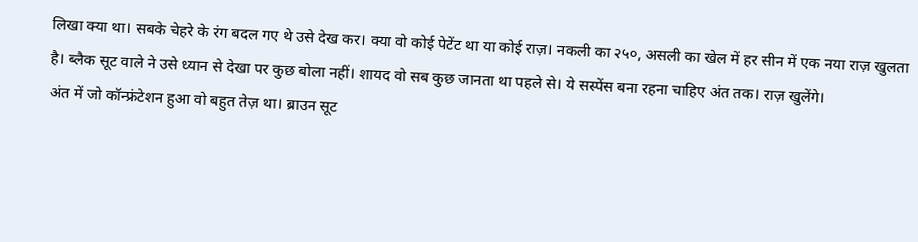लिखा क्या था। सबके चेहरे के रंग बदल गए थे उसे देख कर। क्या वो कोई पेटेंट था या कोई राज़। नकली का २५०, असली का खेल में हर सीन में एक नया राज़ खुलता है। ब्लैक सूट वाले ने उसे ध्यान से देखा पर कुछ बोला नहीं। शायद वो सब कुछ जानता था पहले से। ये सस्पेंस बना रहना चाहिए अंत तक। राज़ खुलेंगे।
अंत में जो कॉन्फ्रंटेशन हुआ वो बहुत तेज़ था। ब्राउन सूट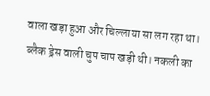वाला खड़ा हुआ और चिल्लाया सा लग रहा था। ब्लैक ड्रेस वाली चुप चाप खड़ी थी। नकली का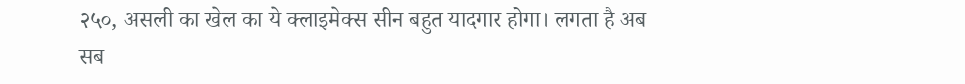२५०, असली का खेल का ये क्लाइमेक्स सीन बहुत यादगार होगा। लगता है अब सब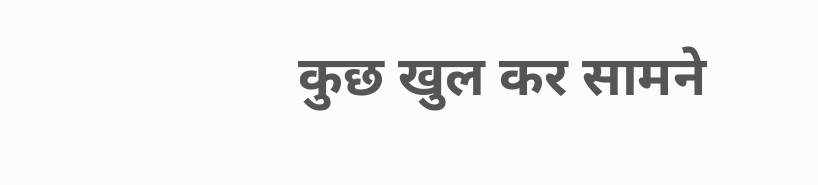कुछ खुल कर सामने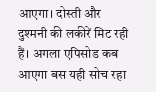आएगा। दोस्ती और दुश्मनी की लकीरें मिट रही हैं। अगला एपिसोड कब आएगा बस यही सोच रहा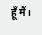हूँ मैं।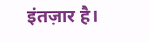इंतज़ार है।